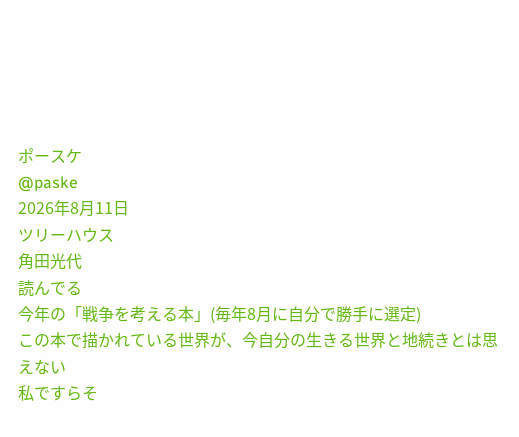ポースケ
@paske
2026年8月11日
ツリーハウス
角田光代
読んでる
今年の「戦争を考える本」(毎年8月に自分で勝手に選定)
この本で描かれている世界が、今自分の生きる世界と地続きとは思えない
私ですらそ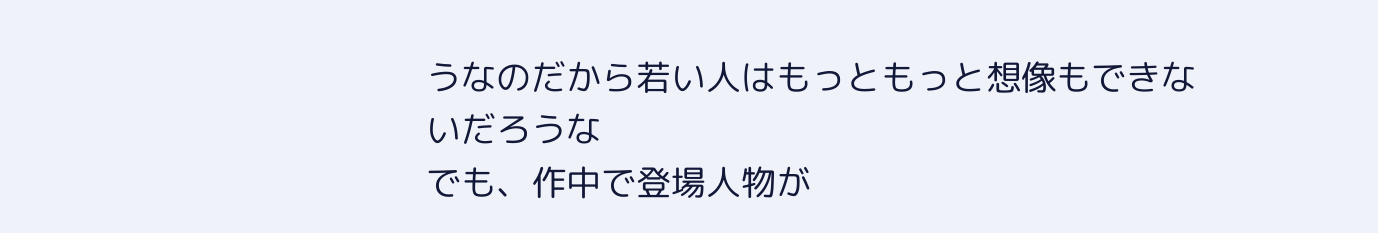うなのだから若い人はもっともっと想像もできないだろうな
でも、作中で登場人物が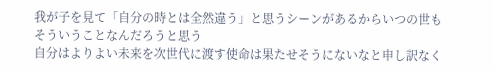我が子を見て「自分の時とは全然違う」と思うシーンがあるからいつの世もそういうことなんだろうと思う
自分はよりよい未来を次世代に渡す使命は果たせそうにないなと申し訳なく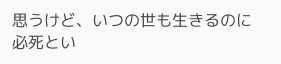思うけど、いつの世も生きるのに必死とい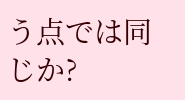う点では同じか?